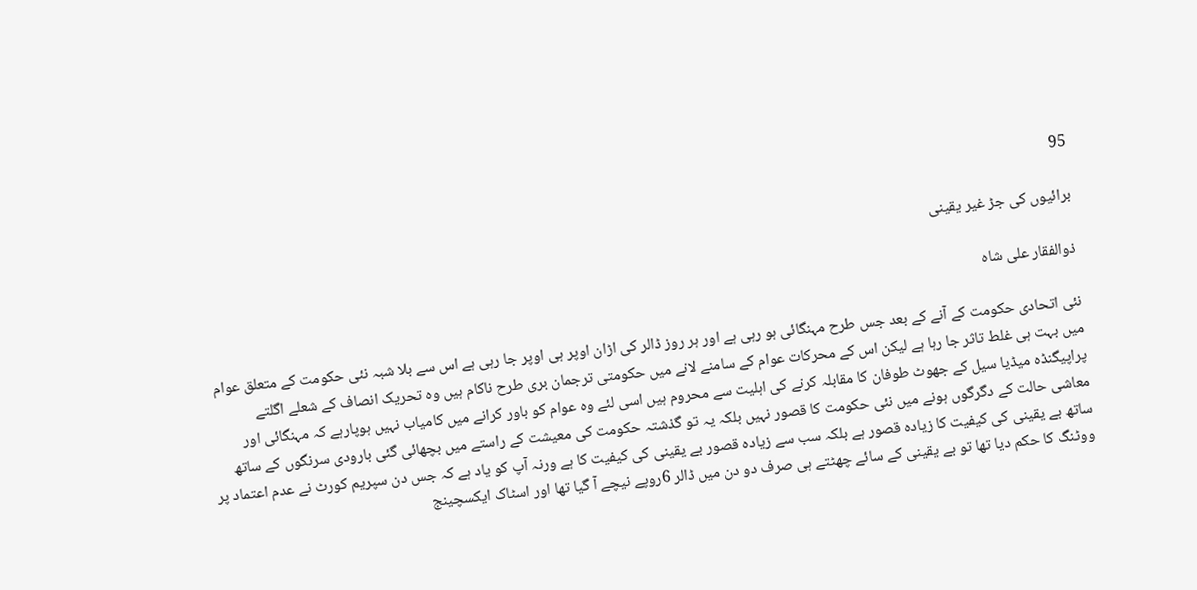95

برائیوں کی جڑ غیر یقینی

ذوالفقار علی شاہ

نئی اتحادی حکومت کے آنے کے بعد جس طرح مہنگائی ہو رہی ہے اور ہر روز ڈالر کی اڑان اوپر ہی اوپر جا رہی ہے اس سے بلا شبہ نئی حکومت کے متعلق عوام میں بہت ہی غلط تاثر جا رہا ہے لیکن اس کے محرکات عوام کے سامنے لانے میں حکومتی ترجمان بری طرح ناکام ہیں وہ تحریک انصاف کے شعلے اگلتے پراپیگنڈہ میڈیا سیل کے جھوٹ طوفان کا مقابلہ کرنے کی اہلیت سے محروم ہیں اسی لئے وہ عوام کو باور کرانے میں کامیاب نہیں ہوپارہے کہ مہنگائی اور معاشی حالت کے دگرگوں ہونے میں نئی حکومت کا قصور نہیں بلکہ یہ تو گذشتہ حکومت کی معیشت کے راستے میں بچھائی گئی بارودی سرنگوں کے ساتھ ساتھ بے یقینی کی کیفیت کا زیادہ قصور ہے بلکہ سب سے زیادہ قصور بے یقینی کی کیفیت کا ہے ورنہ آپ کو یاد ہے کہ جس دن سپریم کورٹ نے عدم اعتماد پر ووٹنگ کا حکم دیا تھا تو بے یقینی کے سائے چھٹتے ہی صرف دو دن میں ڈالر 6روپے نیچے آ گیا تھا اور اسٹاک ایکسچینج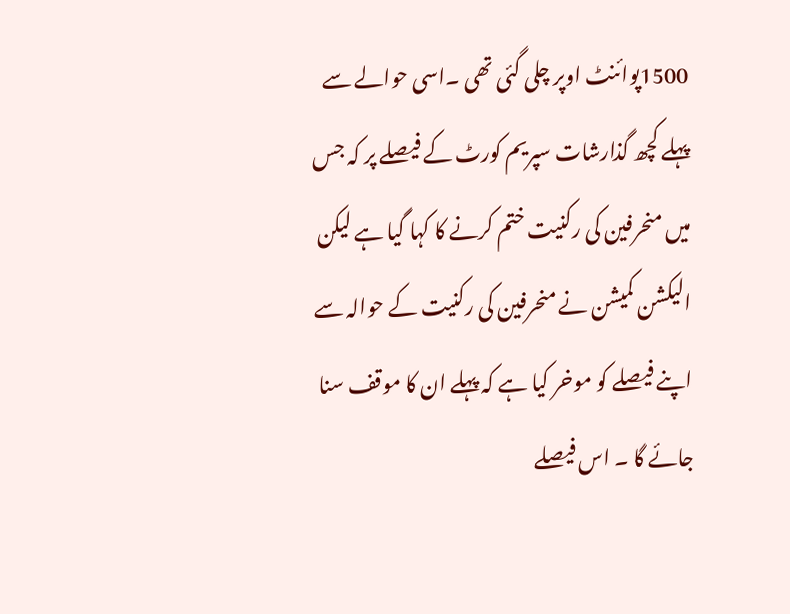1500پوائنٹ اوپر چلی گئی تھی ۔اسی حوالے سے پہلے کچھ گذارشات سپریم کورٹ کے فیصلے پر کہ جس میں منحرفین کی رکنیت ختم کرنے کا کہا گیا ہے لیکن الیکشن کمیشن نے منحرفین کی رکنیت کے حوالہ سے اپنے فیصلے کو موخر کیا ہے کہ پہلے ان کا موقف سنا جائے گا ۔ اس فیصلے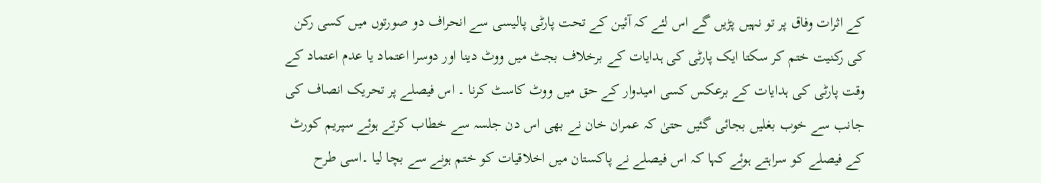کے اثرات وفاق پر تو نہیں پڑیں گے اس لئے کہ آئین کے تحت پارٹی پالیسی سے انحراف دو صورتوں میں کسی رکن کی رکنیت ختم کر سکتا ایک پارٹی کی ہدایات کے برخلاف بجٹ میں ووٹ دینا اور دوسرا اعتماد یا عدم اعتماد کے وقت پارٹی کی ہدایات کے برعکس کسی امیدوار کے حق میں ووٹ کاسٹ کرنا ۔ اس فیصلے پر تحریک انصاف کی جانب سے خوب بغلیں بجائی گئیں حتیٰ کہ عمران خان نے بھی اس دن جلسہ سے خطاب کرتے ہوئے سپریم کورٹ کے فیصلے کو سراہتے ہوئے کہا کہ اس فیصلے نے پاکستان میں اخلاقیات کو ختم ہونے سے بچا لیا ۔اسی طرح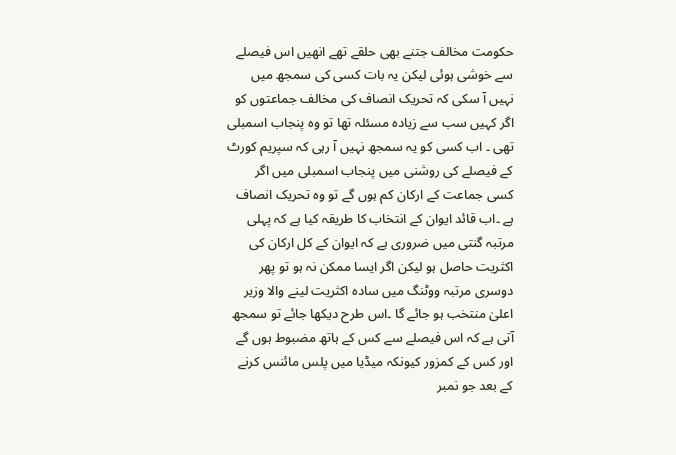حکومت مخالف جتنے بھی حلقے تھے انھیں اس فیصلے سے خوشی ہوئی لیکن یہ بات کسی کی سمجھ میں نہیں آ سکی کہ تحریک انصاف کی مخالف جماعتوں کو اگر کہیں سب سے زیادہ مسئلہ تھا تو وہ پنجاب اسمبلی تھی ۔ اب کسی کو یہ سمجھ نہیں آ رہی کہ سپریم کورٹ کے فیصلے کی روشنی میں پنجاب اسمبلی میں اگر کسی جماعت کے ارکان کم ہوں گے تو وہ تحریک انصاف ہے ۔اب قائد ایوان کے انتخاب کا طریقہ کیا ہے کہ پہلی مرتبہ گنتی میں ضروری ہے کہ ایوان کے کل ارکان کی اکثریت حاصل ہو لیکن اگر ایسا ممکن نہ ہو تو پھر دوسری مرتبہ ووٹنگ میں سادہ اکثریت لینے والا وزیر اعلیٰ منتخب ہو جائے گا ۔اس طرح دیکھا جائے تو سمجھ آتی ہے کہ اس فیصلے سے کس کے ہاتھ مضبوط ہوں گے اور کس کے کمزور کیونکہ میڈیا میں پلس مائنس کرنے کے بعد جو نمبر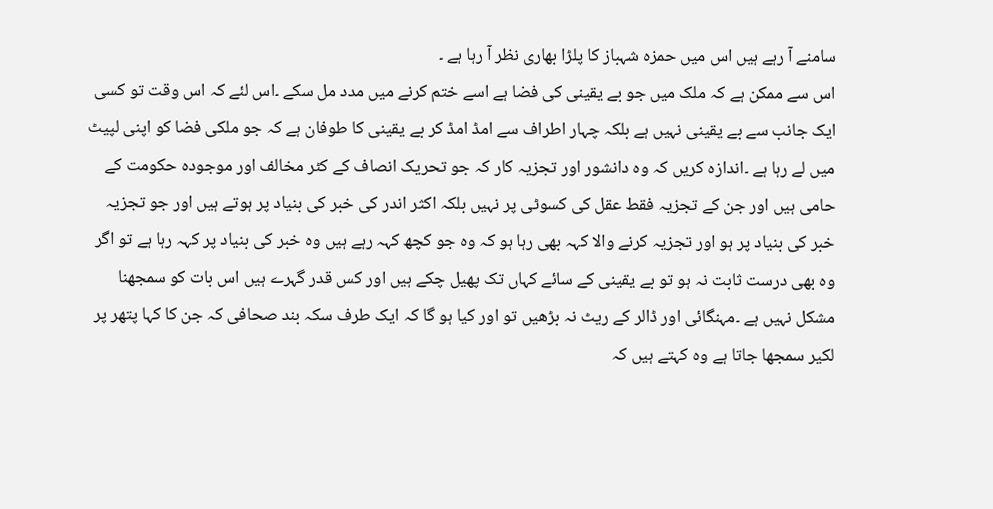سامنے آ رہے ہیں اس میں حمزہ شہباز کا پلڑا بھاری نظر آ رہا ہے ۔
اس سے ممکن ہے کہ ملک میں جو بے یقینی کی فضا ہے اسے ختم کرنے میں مدد مل سکے ۔اس لئے کہ اس وقت تو کسی ایک جانب سے بے یقینی نہیں ہے بلکہ چہار اطراف سے امڈ امڈ کر بے یقینی کا طوفان ہے کہ جو ملکی فضا کو اپنی لپیٹ میں لے رہا ہے ۔اندازہ کریں کہ وہ دانشور اور تجزیہ کار کہ جو تحریک انصاف کے کٹر مخالف اور موجودہ حکومت کے حامی ہیں اور جن کے تجزیہ فقط عقل کی کسوٹی پر نہیں بلکہ اکثر اندر کی خبر کی بنیاد پر ہوتے ہیں اور جو تجزیہ خبر کی بنیاد پر ہو اور تجزیہ کرنے والا کہہ بھی رہا ہو کہ وہ جو کچھ کہہ رہے ہیں وہ خبر کی بنیاد پر کہہ رہا ہے تو اگر وہ بھی درست ثابت نہ ہو تو بے یقینی کے سائے کہاں تک پھیل چکے ہیں اور کس قدر گہرے ہیں اس بات کو سمجھنا مشکل نہیں ہے ۔مہنگائی اور ڈالر کے ریٹ نہ بڑھیں تو اور کیا ہو گا کہ ایک طرف سکہ بند صحافی کہ جن کا کہا پتھر پر لکیر سمجھا جاتا ہے وہ کہتے ہیں کہ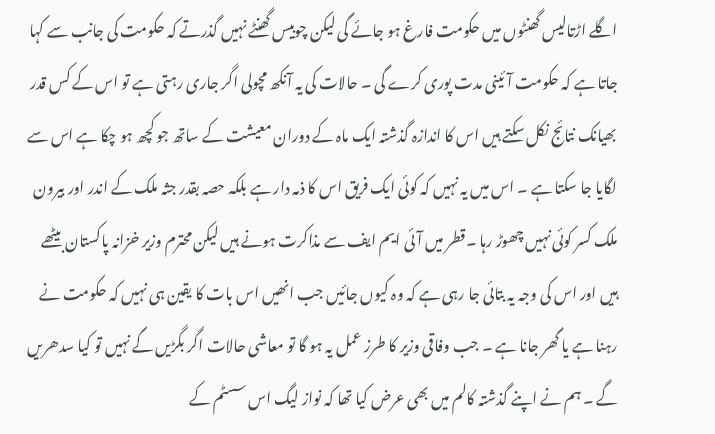اگلے اڑتالیس گھنٹوں میں حکومت فارغ ہو جائے گی لیکن چوبیس گھنٹے نہیں گذرتے کہ حکومت کی جانب سے کہا جاتا ہے کہ حکومت آئینی مدت پوری کرے گی ۔ حالات کی یہ آنکھ مچولی اگر جاری رہتی ہے تو اس کے کس قدر بھیانک نتائج نکل سکتے ہیں اس کا اندازہ گذشتہ ایک ماہ کے دوران معیشت کے ساتھ جو کچھ ہو چکا ہے اس سے لگایا جا سکتا ہے ۔ اس میں یہ نہیں کہ کوئی ایک فریق اس کا ذمہ دار ہے بلکہ حصہ بقدر جثہ ملک کے اندر اور بیرون ملک کسر کوئی نہیں چھوڑ رہا ۔قطر میں آئی ایم ایف سے مذاکرت ہونے ہیں لیکن محترم وزیر خزانہ پاکستان بیٹھے ہیں اور اس کی وجہ یہ بتائی جا رہی ہے کہ وہ کیوں جائیں جب انھیں اس بات کا یقین ہی نہیں کہ حکومت نے رہنا ہے یا گھر جانا ہے ۔ جب وفاقی وزیر کا طرز عمل یہ ہو گا تو معاشی حالات اگر بگڑیں گے نہیں تو کیا سدھریں گے ۔ ہم نے اپنے گذشتہ کالم میں بھی عرض کیا تھا کہ نواز لیگ اس سسٹم کے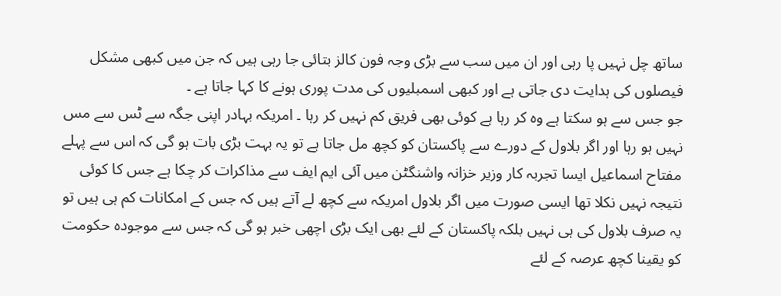ساتھ چل نہیں پا رہی اور ان میں سب سے بڑی وجہ فون کالز بتائی جا رہی ہیں کہ جن میں کبھی مشکل فیصلوں کی ہدایت دی جاتی ہے اور کبھی اسمبلیوں کی مدت پوری ہونے کا کہا جاتا ہے ۔
جو جس سے ہو سکتا ہے وہ کر رہا ہے کوئی بھی فریق کم نہیں کر رہا ۔ امریکہ بہادر اپنی جگہ سے ٹس سے مس نہیں ہو رہا اور اگر بلاول کے دورے سے پاکستان کو کچھ مل جاتا ہے تو یہ بہت بڑی بات ہو گی کہ اس سے پہلے مفتاح اسماعیل ایسا تجربہ کار وزیر خزانہ واشنگٹن میں آئی ایم ایف سے مذاکرات کر چکا ہے جس کا کوئی نتیجہ نہیں نکلا تھا ایسی صورت میں اگر بلاول امریکہ سے کچھ لے آتے ہیں کہ جس کے امکانات کم ہی ہیں تو یہ صرف بلاول کی ہی نہیں بلکہ پاکستان کے لئے بھی ایک بڑی اچھی خبر ہو گی کہ جس سے موجودہ حکومت کو یقینا کچھ عرصہ کے لئے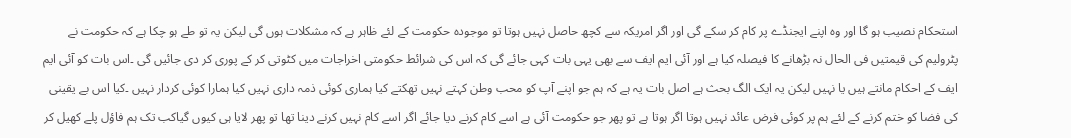استحکام نصیب ہو گا اور وہ اپنے ایجنڈے پر کام کر سکے گی اور اگر امریکہ سے کچھ حاصل نہیں ہوتا تو موجودہ حکومت کے لئے ظاہر ہے کہ مشکلات ہوں گی لیکن یہ تو طے ہو چکا ہے کہ حکومت نے پٹرولیم کی قیمتیں فی الحال نہ بڑھانے کا فیصلہ کیا ہے اور آئی ایم ایف سے بھی یہی بات کہی جائے گی کہ اس کی شرائط حکومتی اخراجات میں کٹوتی کر کے پوری کر دی جائیں گی ۔اس بات کو آئی ایم ایف کے احکام مانتے ہیں یا نہیں لیکن یہ ایک الگ بحث ہے اصل بات یہ ہے کہ ہم جو اپنے آپ کو محب وطن کہتے نہیں تھکتے کیا ہماری کوئی ذمہ داری نہیں کیا ہمارا کوئی کردار نہیں ۔کیا اس بے یقینی کی فضا کو ختم کرنے کے لئے ہم پر کوئی فرض عائد نہیں ہوتا اگر ہوتا ہے تو پھر جو حکومت آئی ہے اسے کام کرنے دیا جائے اگر اسے کام نہیں کرنے دینا تھا تو پھر لایا ہی کیوں گیاکب تک ہم فاؤل پلے کھیل کر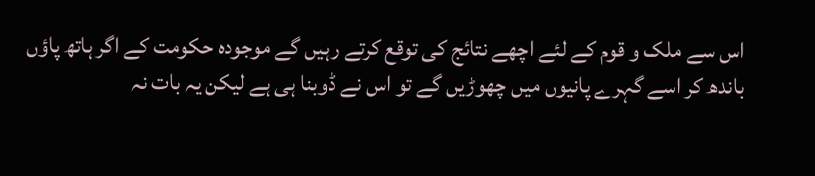اس سے ملک و قوم کے لئے اچھے نتائج کی توقع کرتے رہیں گے موجودہ حکومت کے اگر ہاتھ پاؤں باندھ کر اسے گہرے پانیوں میں چھوڑیں گے تو اس نے ڈوبنا ہی ہے لیکن یہ بات نہ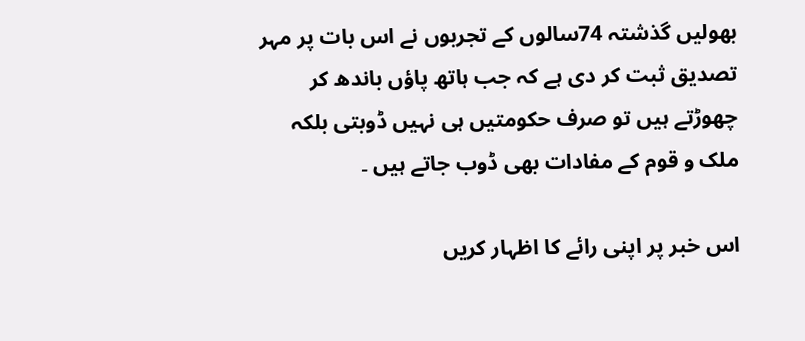بھولیں گذشتہ 74سالوں کے تجربوں نے اس بات پر مہر تصدیق ثبت کر دی ہے کہ جب ہاتھ پاؤں باندھ کر چھوڑتے ہیں تو صرف حکومتیں ہی نہیں ڈوبتی بلکہ ملک و قوم کے مفادات بھی ڈوب جاتے ہیں ۔

اس خبر پر اپنی رائے کا اظہار کریں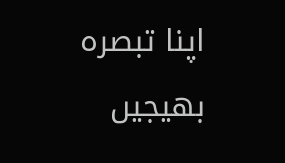اپنا تبصرہ بھیجیں